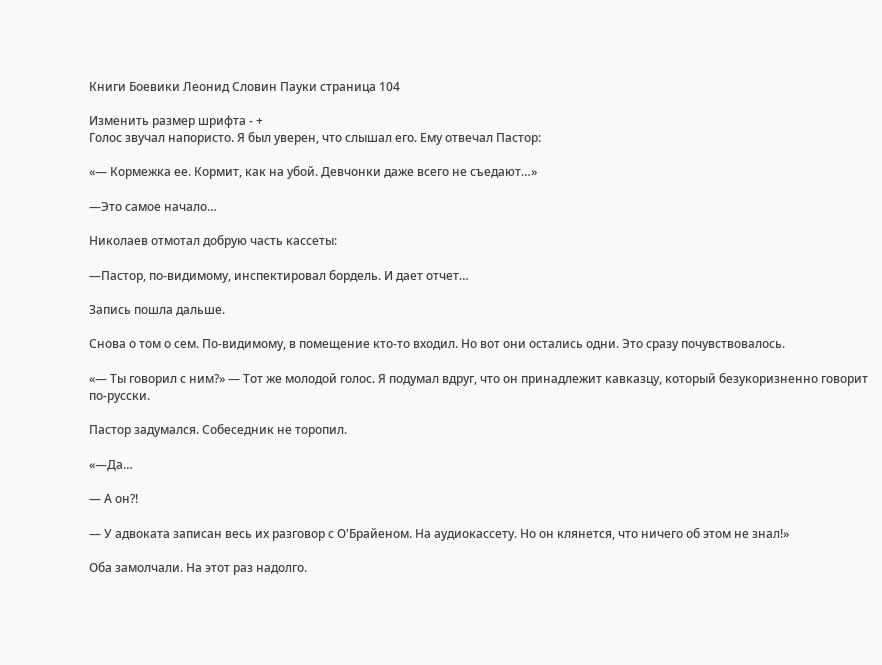Книги Боевики Леонид Словин Пауки страница 104

Изменить размер шрифта - +
Голос звучал напористо. Я был уверен, что слышал его. Ему отвечал Пастор:

«— Кормежка ее. Кормит, как на убой. Девчонки даже всего не съедают…»

—Это самое начало…

Николаев отмотал добрую часть кассеты:

—Пастор, по-видимому, инспектировал бордель. И дает отчет…

Запись пошла дальше.

Снова о том о сем. По-видимому, в помещение кто-то входил. Но вот они остались одни. Это сразу почувствовалось.

«— Ты говорил с ним?» — Тот же молодой голос. Я подумал вдруг, что он принадлежит кавказцу, который безукоризненно говорит по-русски.

Пастор задумался. Собеседник не торопил.

«—Да…

— А он?!

— У адвоката записан весь их разговор с О'Брайеном. На аудиокассету. Но он клянется, что ничего об этом не знал!»

Оба замолчали. На этот раз надолго.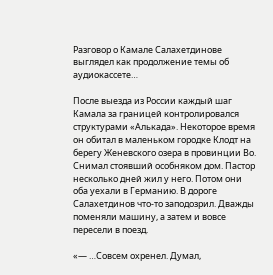Разговор о Камале Салахетдинове выглядел как продолжение темы об аудиокассете…

После выезда из России каждый шаг Камала за границей контролировался структурами «Алькада». Некоторое время он обитал в маленьком городке Клодт на берегу Женевского озера в провинции Во. Снимал стоявший особняком дом. Пастор несколько дней жил у него. Потом они оба уехали в Германию. В дороге Салахетдинов что-то заподозрил. Дважды поменяли машину, а затем и вовсе пересели в поезд.

«— …Совсем охренел. Думал,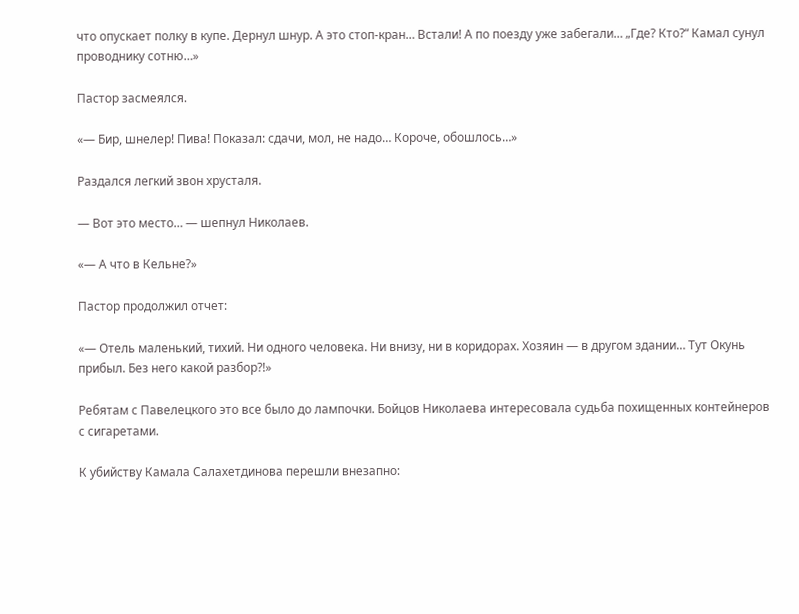что опускает полку в купе. Дернул шнур. А это стоп-кран… Встали! А по поезду уже забегали… „Где? Кто?“ Камал сунул проводнику сотню…»

Пастор засмеялся.

«— Бир, шнелер! Пива! Показал: сдачи, мол, не надо… Короче, обошлось…»

Раздался легкий звон хрусталя.

— Вот это место… — шепнул Николаев.

«— А что в Кельне?»

Пастор продолжил отчет:

«— Отель маленький, тихий. Ни одного человека. Ни внизу, ни в коридорах. Хозяин — в другом здании… Тут Окунь прибыл. Без него какой разбор?!»

Ребятам с Павелецкого это все было до лампочки. Бойцов Николаева интересовала судьба похищенных контейнеров с сигаретами.

К убийству Камала Салахетдинова перешли внезапно: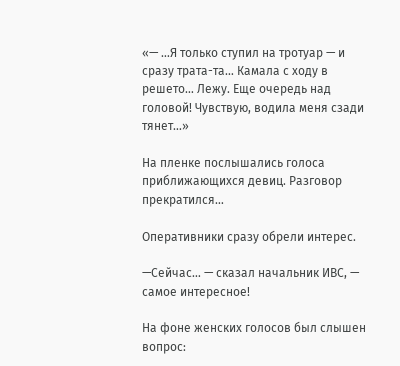«— …Я только ступил на тротуар — и сразу трата-та… Камала с ходу в решето… Лежу. Еще очередь над головой! Чувствую, водила меня сзади тянет…»

На пленке послышались голоса приближающихся девиц. Разговор прекратился…

Оперативники сразу обрели интерес.

—Сейчас… — сказал начальник ИВС, — самое интересное!

На фоне женских голосов был слышен вопрос: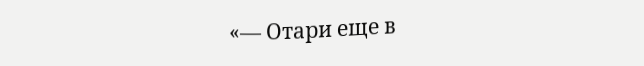«— Отари еще в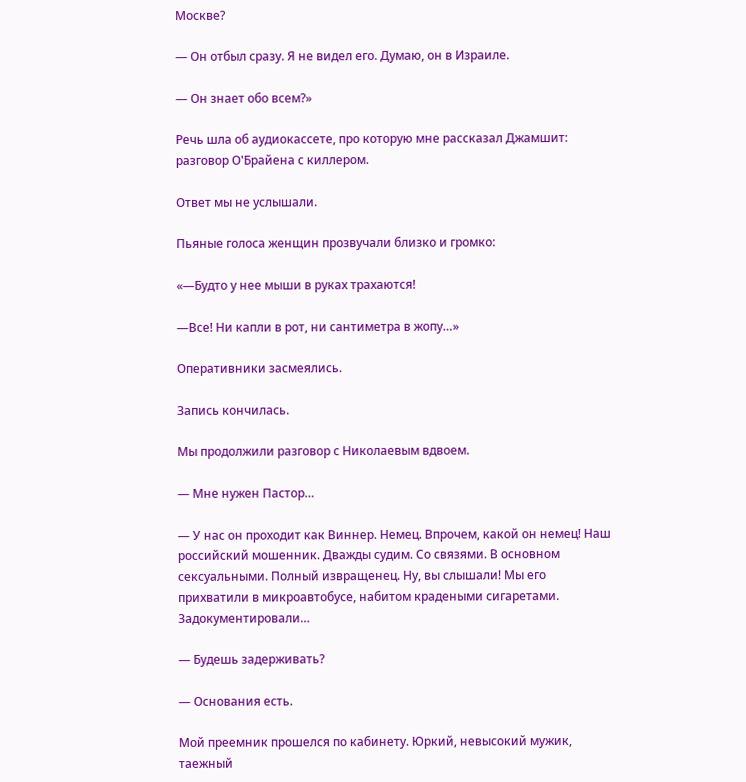Москве?

— Он отбыл сразу. Я не видел его. Думаю, он в Израиле.

— Он знает обо всем?»

Речь шла об аудиокассете, про которую мне рассказал Джамшит: разговор О'Брайена с киллером.

Ответ мы не услышали.

Пьяные голоса женщин прозвучали близко и громко:

«—Будто у нее мыши в руках трахаются!

—Все! Ни капли в рот, ни сантиметра в жопу…»

Оперативники засмеялись.

Запись кончилась.

Мы продолжили разговор с Николаевым вдвоем.

— Мне нужен Пастор…

— У нас он проходит как Виннер. Немец. Впрочем, какой он немец! Наш российский мошенник. Дважды судим. Со связями. В основном сексуальными. Полный извращенец. Ну, вы слышали! Мы его прихватили в микроавтобусе, набитом крадеными сигаретами. Задокументировали…

— Будешь задерживать?

— Основания есть.

Мой преемник прошелся по кабинету. Юркий, невысокий мужик, таежный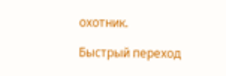охотник.

Быстрый переход